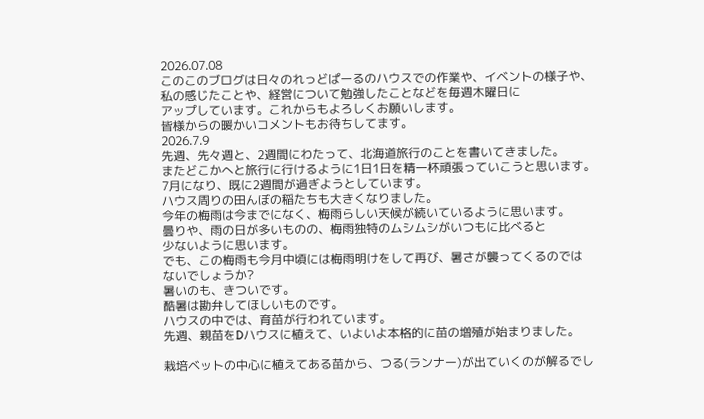2026.07.08
このこのブログは日々のれっどぱーるのハウスでの作業や、イベントの様子や、
私の感じたことや、経営について勉強したことなどを毎週木曜日に
アップしています。これからもよろしくお願いします。
皆様からの暖かいコメントもお待ちしてます。
2026.7.9
先週、先々週と、2週間にわたって、北海道旅行のことを書いてきました。
またどこかへと旅行に行けるように1日1日を精一杯頑張っていこうと思います。
7月になり、既に2週間が過ぎようとしています。
ハウス周りの田んぼの稲たちも大きくなりました。
今年の梅雨は今までになく、梅雨らしい天候が続いているように思います。
曇りや、雨の日が多いものの、梅雨独特のムシムシがいつもに比べると
少ないように思います。
でも、この梅雨も今月中頃には梅雨明けをして再び、暑さが襲ってくるのでは
ないでしょうか?
暑いのも、きついです。
酷暑は勘弁してほしいものです。
ハウスの中では、育苗が行われています。
先週、親苗をDハウスに植えて、いよいよ本格的に苗の増殖が始まりました。

栽培ベットの中心に植えてある苗から、つる(ランナー)が出ていくのが解るでし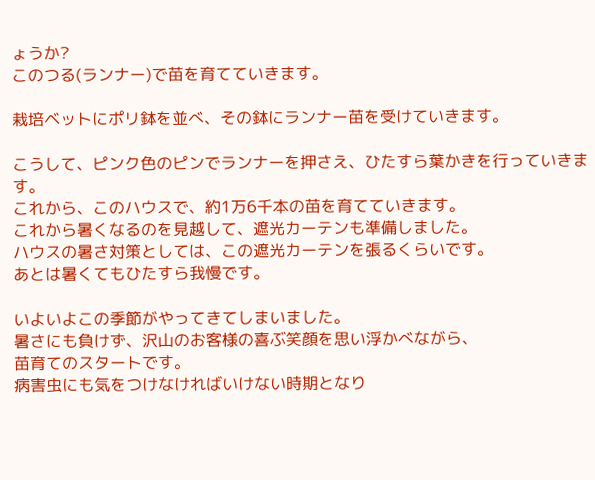ょうか?
このつる(ランナー)で苗を育てていきます。

栽培ベットにポリ鉢を並べ、その鉢にランナー苗を受けていきます。

こうして、ピンク色のピンでランナーを押さえ、ひたすら葉かきを行っていきます。
これから、このハウスで、約1万6千本の苗を育てていきます。
これから暑くなるのを見越して、遮光カーテンも準備しました。
ハウスの暑さ対策としては、この遮光カーテンを張るくらいです。
あとは暑くてもひたすら我慢です。

いよいよこの季節がやってきてしまいました。
暑さにも負けず、沢山のお客様の喜ぶ笑顔を思い浮かべながら、
苗育てのスタートです。
病害虫にも気をつけなければいけない時期となり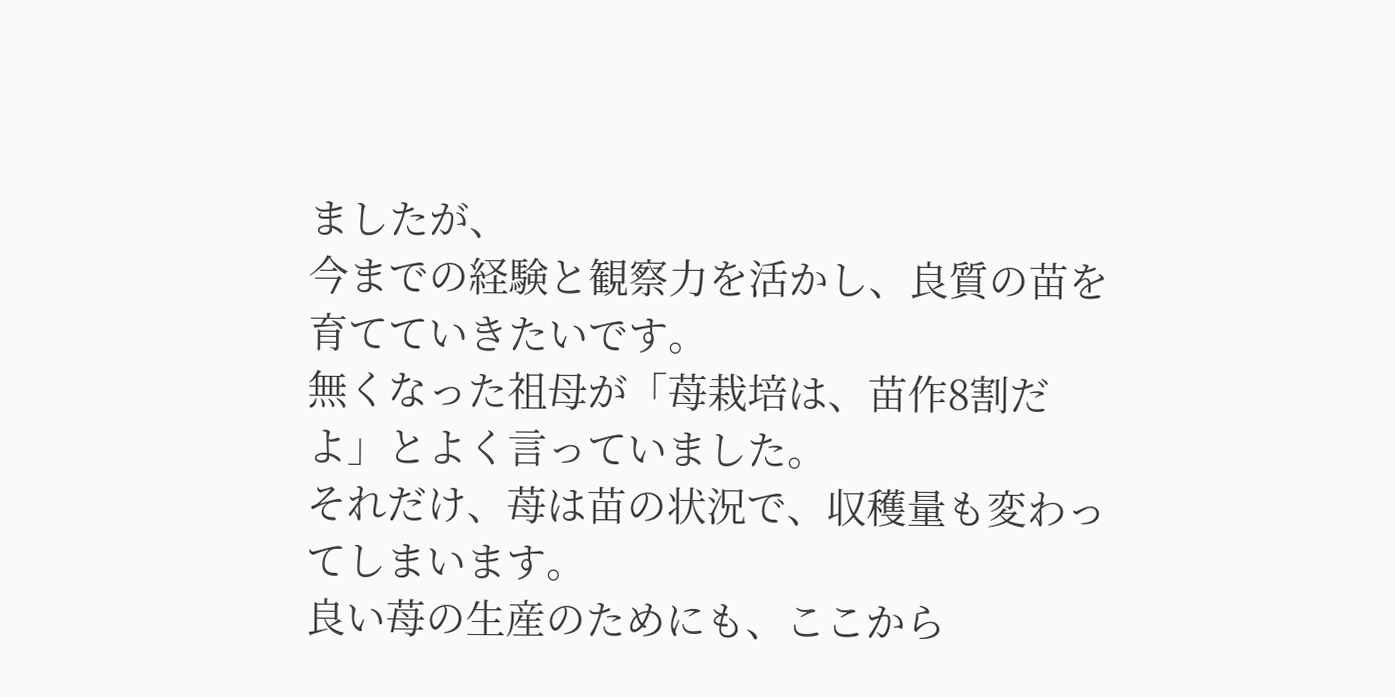ましたが、
今までの経験と観察力を活かし、良質の苗を育てていきたいです。
無くなった祖母が「苺栽培は、苗作8割だよ」とよく言っていました。
それだけ、苺は苗の状況で、収穫量も変わってしまいます。
良い苺の生産のためにも、ここから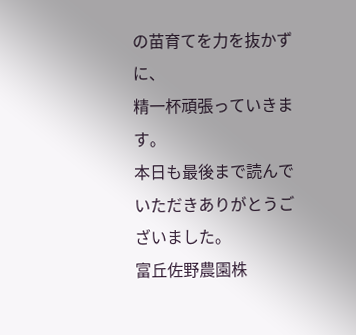の苗育てを力を抜かずに、
精一杯頑張っていきます。
本日も最後まで読んでいただきありがとうございました。
富丘佐野農園株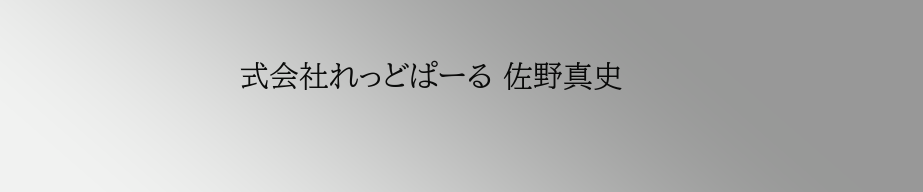式会社れっどぱーる 佐野真史